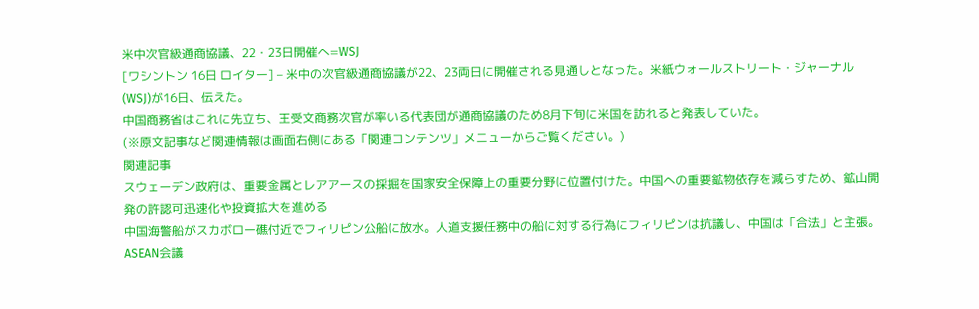米中次官級通商協議、22・23日開催へ=WSJ
[ワシントン 16日 ロイター] – 米中の次官級通商協議が22、23両日に開催される見通しとなった。米紙ウォールストリート・ジャーナル(WSJ)が16日、伝えた。
中国商務省はこれに先立ち、王受文商務次官が率いる代表団が通商協議のため8月下旬に米国を訪れると発表していた。
(※原文記事など関連情報は画面右側にある「関連コンテンツ」メニューからご覧ください。)
関連記事
スウェーデン政府は、重要金属とレアアースの採掘を国家安全保障上の重要分野に位置付けた。中国への重要鉱物依存を減らすため、鉱山開発の許認可迅速化や投資拡大を進める
中国海警船がスカボロー礁付近でフィリピン公船に放水。人道支援任務中の船に対する行為にフィリピンは抗議し、中国は「合法」と主張。ASEAN会議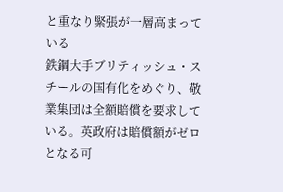と重なり緊張が一層高まっている
鉄鋼大手ブリティッシュ・スチールの国有化をめぐり、敬業集団は全額賠償を要求している。英政府は賠償額がゼロとなる可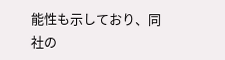能性も示しており、同社の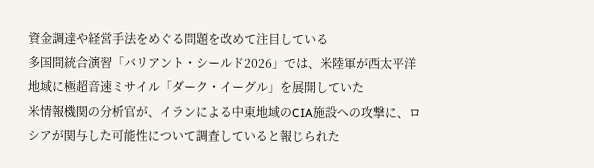資金調達や経営手法をめぐる問題を改めて注目している
多国間統合演習「バリアント・シールド2026」では、米陸軍が西太平洋地域に極超音速ミサイル「ダーク・イーグル」を展開していた
米情報機関の分析官が、イランによる中東地域のCIA施設への攻撃に、ロシアが関与した可能性について調査していると報じられた